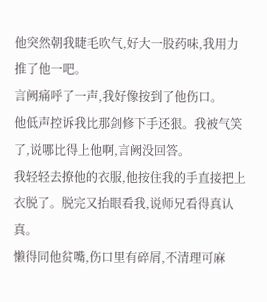他突然朝我睫毛吹气,好大一股药味,我用力推了他一吧。
言阙痛呼了一声,我好像按到了他伤口。
他低声控诉我比那剑修下手还狠。我被气笑了,说哪比得上他啊,言阙没回答。
我轻轻去撩他的衣服,他按住我的手直接把上衣脱了。脱完又抬眼看我,说师兄看得真认真。
懒得同他贫嘴,伤口里有碎屑,不清理可麻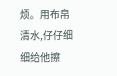烦。用布帛清水,仔仔细细给他擦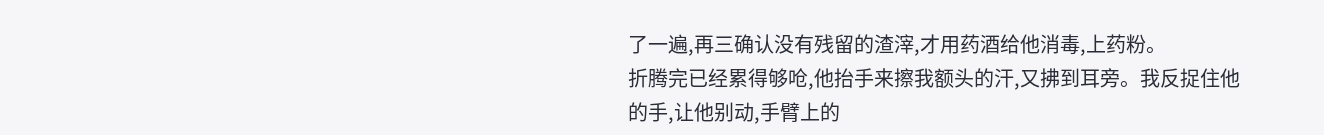了一遍,再三确认没有残留的渣滓,才用药酒给他消毒,上药粉。
折腾完已经累得够呛,他抬手来擦我额头的汗,又拂到耳旁。我反捉住他的手,让他别动,手臂上的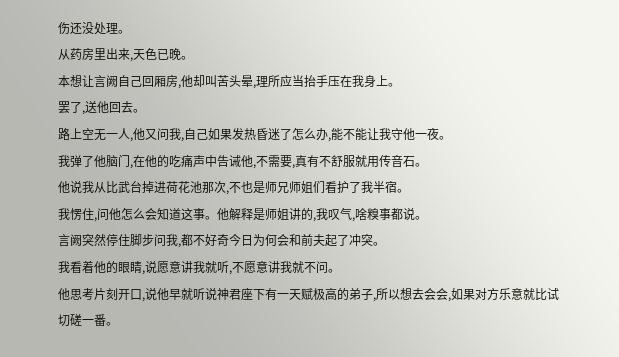伤还没处理。
从药房里出来,天色已晚。
本想让言阙自己回厢房,他却叫苦头晕,理所应当抬手压在我身上。
罢了,送他回去。
路上空无一人,他又问我,自己如果发热昏迷了怎么办,能不能让我守他一夜。
我弹了他脑门,在他的吃痛声中告诫他,不需要,真有不舒服就用传音石。
他说我从比武台掉进荷花池那次,不也是师兄师姐们看护了我半宿。
我愣住,问他怎么会知道这事。他解释是师姐讲的,我叹气,啥糗事都说。
言阙突然停住脚步问我,都不好奇今日为何会和前夫起了冲突。
我看着他的眼睛,说愿意讲我就听,不愿意讲我就不问。
他思考片刻开口,说他早就听说神君座下有一天赋极高的弟子,所以想去会会,如果对方乐意就比试切磋一番。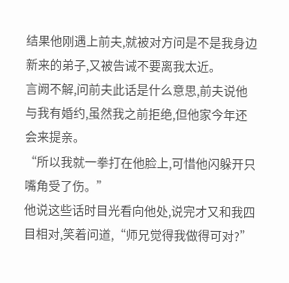结果他刚遇上前夫,就被对方问是不是我身边新来的弟子,又被告诫不要离我太近。
言阙不解,问前夫此话是什么意思,前夫说他与我有婚约,虽然我之前拒绝,但他家今年还会来提亲。
“所以我就一拳打在他脸上,可惜他闪躲开只嘴角受了伤。”
他说这些话时目光看向他处,说完才又和我四目相对,笑着问道,“师兄觉得我做得可对?”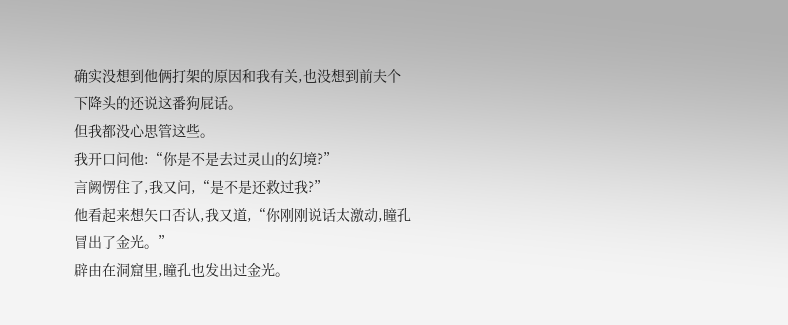确实没想到他俩打架的原因和我有关,也没想到前夫个下降头的还说这番狗屁话。
但我都没心思管这些。
我开口问他:“你是不是去过灵山的幻境?”
言阙愣住了,我又问,“是不是还救过我?”
他看起来想矢口否认,我又道,“你刚刚说话太激动,瞳孔冒出了金光。”
辟由在洞窟里,瞳孔也发出过金光。